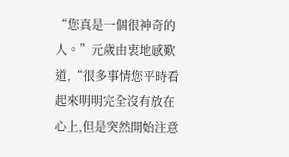“您真是一個很神奇的人。”元歲由衷地感歎道,“很多事情您平時看起來明明完全沒有放在心上,但是突然開始注意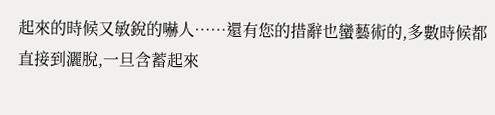起來的時候又敏銳的嚇人……還有您的措辭也蠻藝術的,多數時候都直接到灑脫,一旦含蓄起來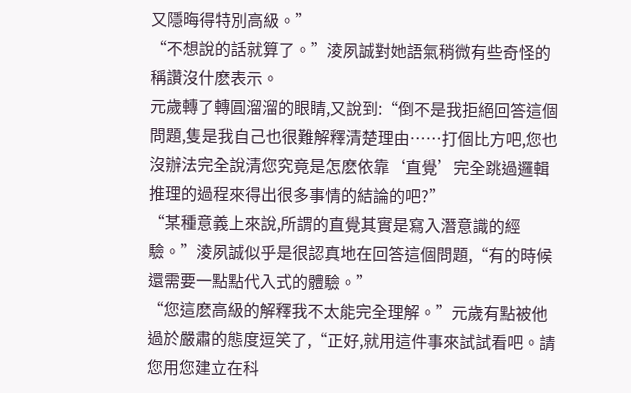又隱晦得特別高級。”
“不想說的話就算了。”淩夙誠對她語氣稍微有些奇怪的稱讚沒什麽表示。
元歲轉了轉圓溜溜的眼睛,又說到:“倒不是我拒絕回答這個問題,隻是我自己也很難解釋清楚理由……打個比方吧,您也沒辦法完全說清您究竟是怎麽依靠‘直覺’完全跳過邏輯推理的過程來得出很多事情的結論的吧?”
“某種意義上來說,所謂的直覺其實是寫入潛意識的經驗。”淩夙誠似乎是很認真地在回答這個問題,“有的時候還需要一點點代入式的體驗。”
“您這麽高級的解釋我不太能完全理解。”元歲有點被他過於嚴肅的態度逗笑了,“正好,就用這件事來試試看吧。請您用您建立在科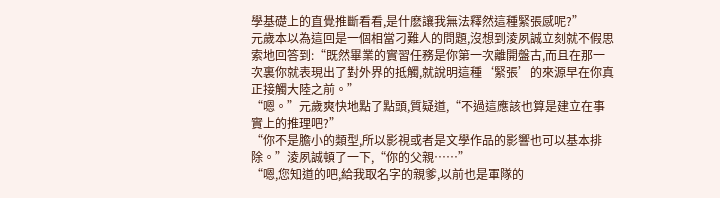學基礎上的直覺推斷看看,是什麽讓我無法釋然這種緊張感呢?”
元歲本以為這回是一個相當刁難人的問題,沒想到淩夙誠立刻就不假思索地回答到:“既然畢業的實習任務是你第一次離開盤古,而且在那一次裏你就表現出了對外界的抵觸,就說明這種‘緊張’的來源早在你真正接觸大陸之前。”
“嗯。”元歲爽快地點了點頭,質疑道,“不過這應該也算是建立在事實上的推理吧?”
“你不是膽小的類型,所以影視或者是文學作品的影響也可以基本排除。”淩夙誠頓了一下,“你的父親……”
“嗯,您知道的吧,給我取名字的親爹,以前也是軍隊的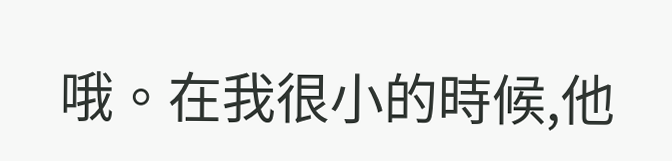哦。在我很小的時候,他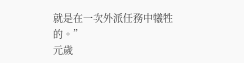就是在一次外派任務中犧牲的。”
元歲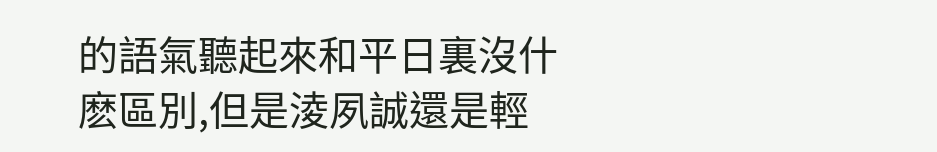的語氣聽起來和平日裏沒什麽區別,但是淩夙誠還是輕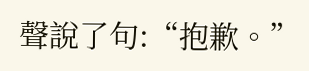聲說了句:“抱歉。”